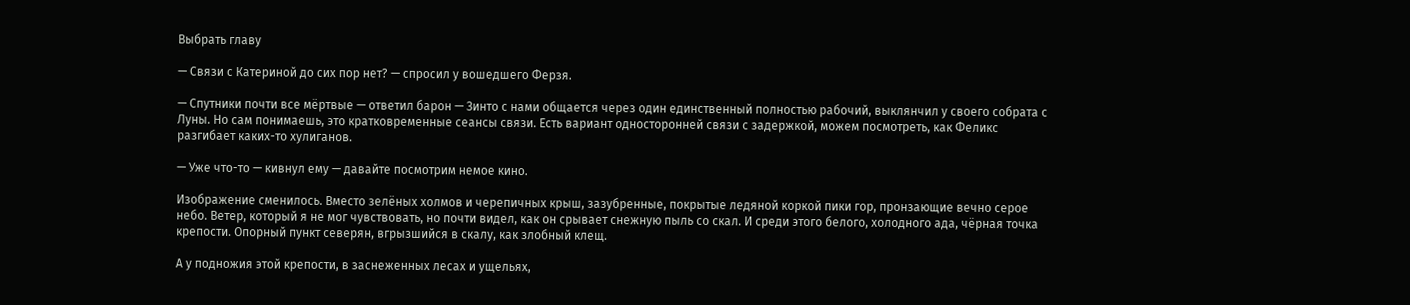Выбрать главу

— Связи с Катериной до сих пор нет? — спросил у вошедшего Ферзя.

— Спутники почти все мёртвые — ответил барон — Зинто с нами общается через один единственный полностью рабочий, выклянчил у своего собрата с Луны. Но сам понимаешь, это кратковременные сеансы связи. Есть вариант односторонней связи с задержкой, можем посмотреть, как Феликс разгибает каких-то хулиганов.

— Уже что-то — кивнул ему — давайте посмотрим немое кино.

Изображение сменилось. Вместо зелёных холмов и черепичных крыш, зазубренные, покрытые ледяной коркой пики гор, пронзающие вечно серое небо. Ветер, который я не мог чувствовать, но почти видел, как он срывает снежную пыль со скал. И среди этого белого, холодного ада, чёрная точка крепости. Опорный пункт северян, вгрызшийся в скалу, как злобный клещ.

А у подножия этой крепости, в заснеженных лесах и ущельях,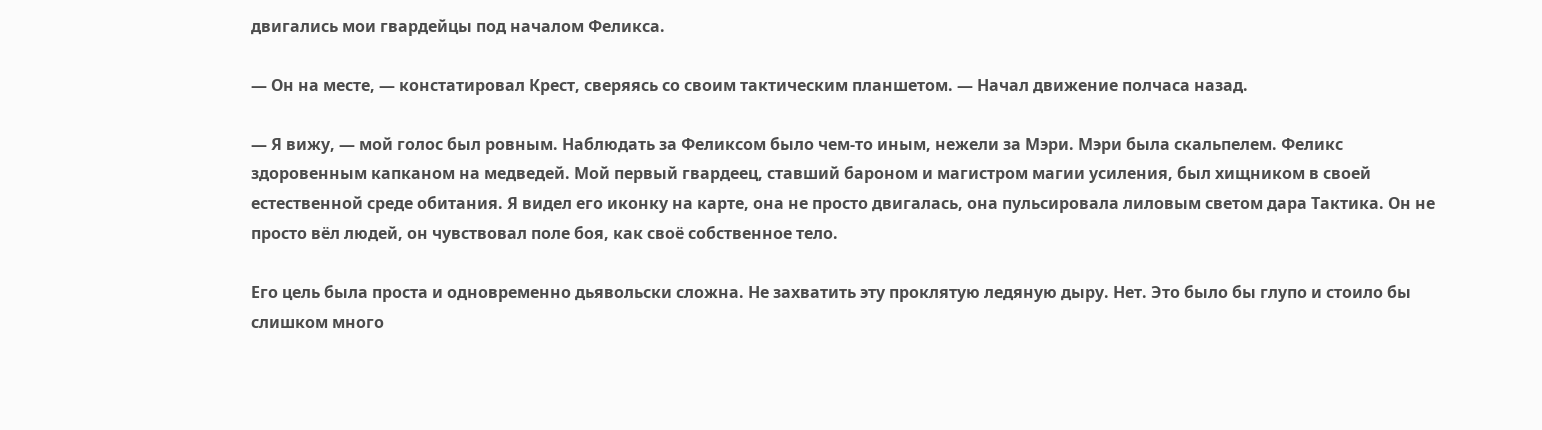двигались мои гвардейцы под началом Феликса.

— Он на месте, — констатировал Крест, сверяясь со своим тактическим планшетом. — Начал движение полчаса назад.

— Я вижу, — мой голос был ровным. Наблюдать за Феликсом было чем-то иным, нежели за Мэри. Мэри была скальпелем. Феликс здоровенным капканом на медведей. Мой первый гвардеец, ставший бароном и магистром магии усиления, был хищником в своей естественной среде обитания. Я видел его иконку на карте, она не просто двигалась, она пульсировала лиловым светом дара Тактика. Он не просто вёл людей, он чувствовал поле боя, как своё собственное тело.

Его цель была проста и одновременно дьявольски сложна. Не захватить эту проклятую ледяную дыру. Нет. Это было бы глупо и стоило бы слишком много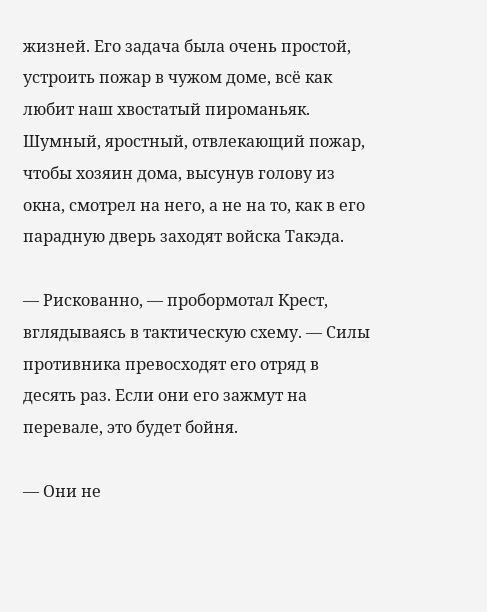жизней. Его задача была очень простой, устроить пожар в чужом доме, всё как любит наш хвостатый пироманьяк. Шумный, яростный, отвлекающий пожар, чтобы хозяин дома, высунув голову из окна, смотрел на него, а не на то, как в его парадную дверь заходят войска Такэда.

— Рискованно, — пробормотал Крест, вглядываясь в тактическую схему. — Силы противника превосходят его отряд в десять раз. Если они его зажмут на перевале, это будет бойня.

— Они не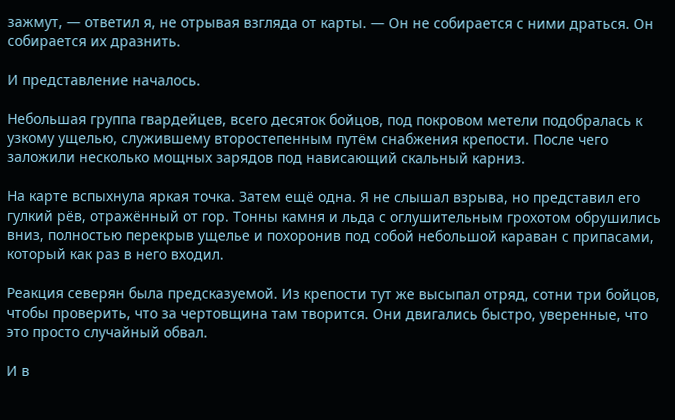зажмут, — ответил я, не отрывая взгляда от карты. — Он не собирается с ними драться. Он собирается их дразнить.

И представление началось.

Небольшая группа гвардейцев, всего десяток бойцов, под покровом метели подобралась к узкому ущелью, служившему второстепенным путём снабжения крепости. После чего заложили несколько мощных зарядов под нависающий скальный карниз.

На карте вспыхнула яркая точка. Затем ещё одна. Я не слышал взрыва, но представил его гулкий рёв, отражённый от гор. Тонны камня и льда с оглушительным грохотом обрушились вниз, полностью перекрыв ущелье и похоронив под собой небольшой караван с припасами, который как раз в него входил.

Реакция северян была предсказуемой. Из крепости тут же высыпал отряд, сотни три бойцов, чтобы проверить, что за чертовщина там творится. Они двигались быстро, уверенные, что это просто случайный обвал.

И в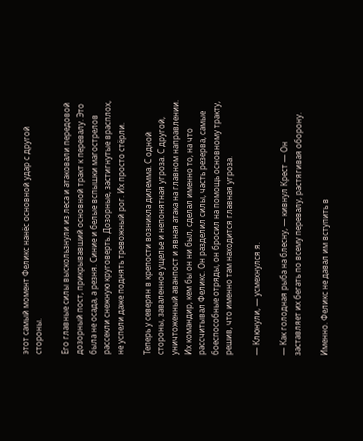этот самый момент Феликс нанёс основной удар с другой стороны.

Его главные силы выскользнули из леса и атаковали передовой дозорный пост, прикрывавший основной тракт к перевалу. Это была не осада, а резня. Синие и белые вспышки магострелов рассекли снежную круговерть. Дозорные, застигнутые врасплох, не успели даже поднять тревожный рог. Их просто стёрли.

Теперь у северян в крепости возникла дилемма. С одной стороны, заваленное ущелье и непонятная угроза. С другой, уничтоженный аванпост и явная атака на главном направлении. Их командир, кем бы он ни был, сделал именно то, на что рассчитывал Феликс. Он разделил силы, часть резерва, самые боеспособные отряды, он бросил на помощь основному тракту, решив, что именно там находится главная угроза.

— Клюнули, — усмехнулся я.

— Как голодная рыба на блесну, — кивнул Крест — Он заставляет их бегать по всему перевалу, растягивая оборону.

Именно. Феликс не давал им вступить в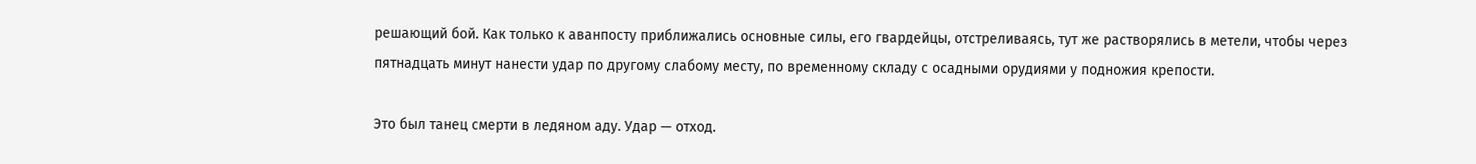решающий бой. Как только к аванпосту приближались основные силы, его гвардейцы, отстреливаясь, тут же растворялись в метели, чтобы через пятнадцать минут нанести удар по другому слабому месту, по временному складу с осадными орудиями у подножия крепости.

Это был танец смерти в ледяном аду. Удар — отход.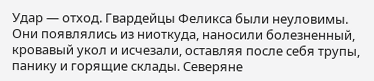Удар — отход. Гвардейцы Феликса были неуловимы. Они появлялись из ниоткуда, наносили болезненный, кровавый укол и исчезали, оставляя после себя трупы, панику и горящие склады. Северяне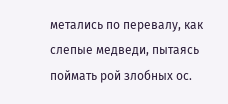метались по перевалу, как слепые медведи, пытаясь поймать рой злобных ос.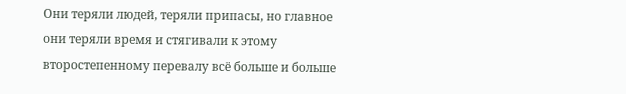Они теряли людей, теряли припасы, но главное они теряли время и стягивали к этому второстепенному перевалу всё больше и больше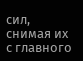сил, снимая их с главного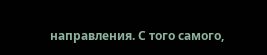направления. С того самого,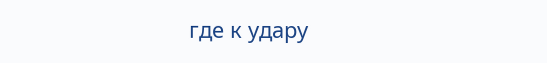где к удару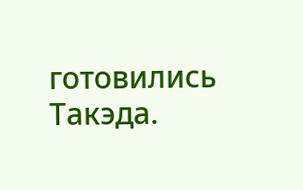готовились Такэда.